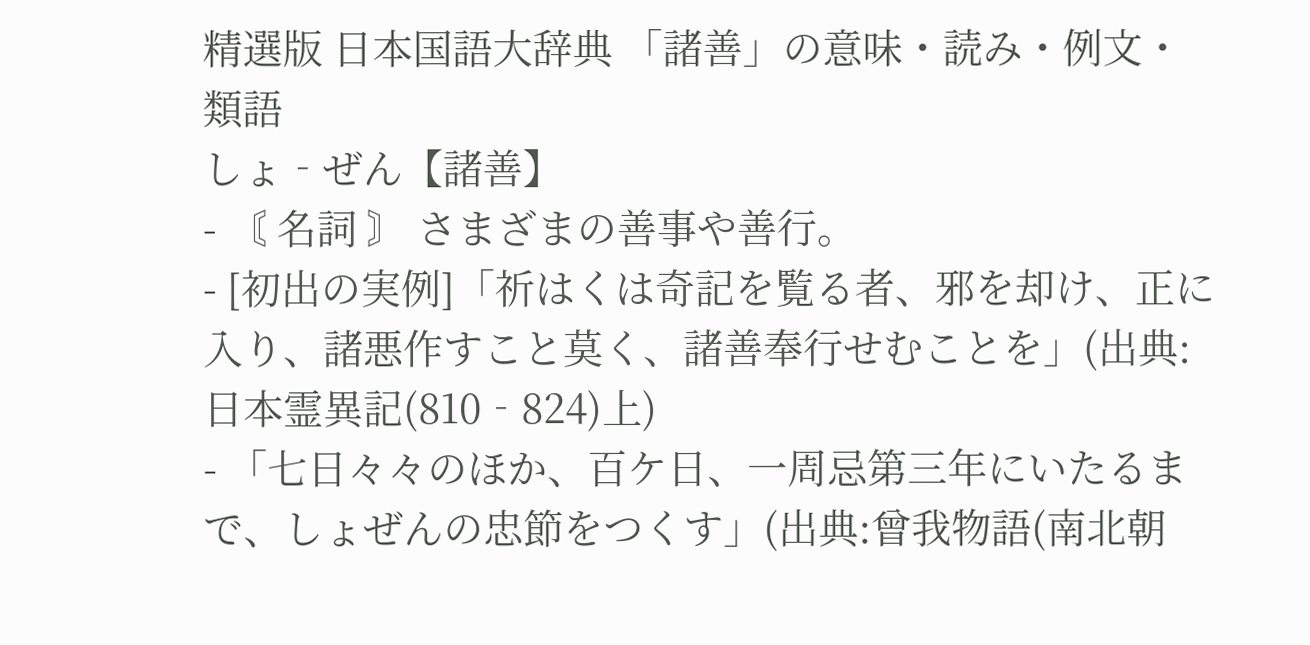精選版 日本国語大辞典 「諸善」の意味・読み・例文・類語
しょ‐ぜん【諸善】
- 〘 名詞 〙 さまざまの善事や善行。
- [初出の実例]「祈はくは奇記を覧る者、邪を却け、正に入り、諸悪作すこと莫く、諸善奉行せむことを」(出典:日本霊異記(810‐824)上)
- 「七日々々のほか、百ケ日、一周忌第三年にいたるまで、しょぜんの忠節をつくす」(出典:曾我物語(南北朝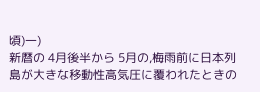頃)一)
新暦の 4月後半から 5月の,梅雨前に日本列島が大きな移動性高気圧に覆われたときの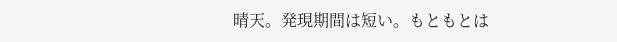晴天。発現期間は短い。もともとは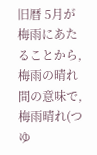旧暦 5月が梅雨にあたることから,梅雨の晴れ間の意味で,梅雨晴れ(つゆ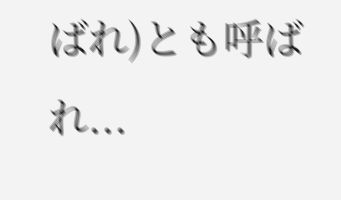ばれ)とも呼ばれ...